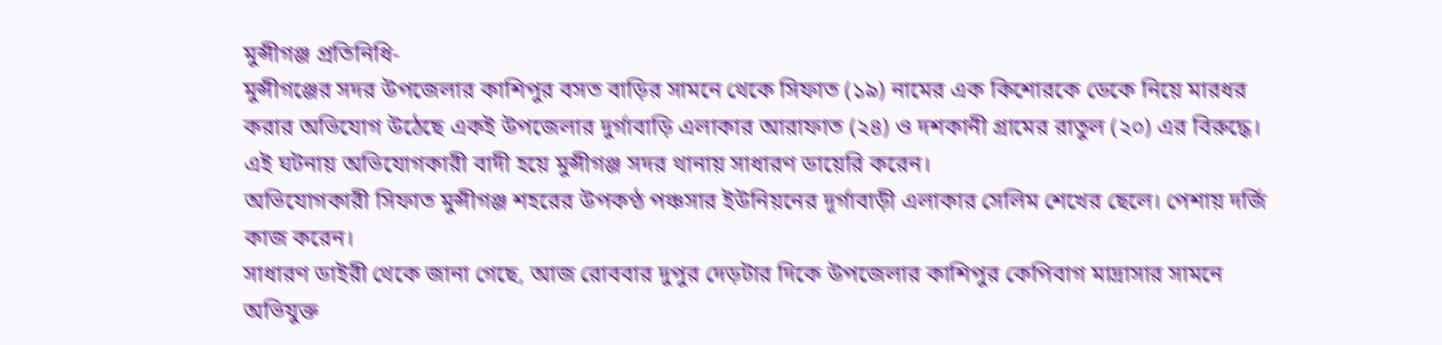মুন্সীগঞ্জ প্রতিনিধি-
মুন্সীগঞ্জের সদর উপজেলার কাশিপুর বসত বাড়ির সামনে থেকে সিফাত (১৯) নামের এক কিশোরকে ডেকে নিয়ে মারধর করার অভিযোগ উঠেছে একই উপজেলার দুর্গাবাড়ি এলাকার আরাফাত (২৪) ও দশকানী গ্রামের রাতুল (২০) এর বিরুদ্ধে। এই ঘটনায় অভিযোগকারী বাদী হয়ে মুন্সীগঞ্জ সদর থানায় সাধারণ ডায়েরি করেন।
অভিযোগকারী সিফাত মুন্সীগঞ্জ শহরের উপকণ্ঠ পঞ্চসার ইউনিয়নের দূর্গাবাড়ী এলাকার সেলিম শেখের ছেলে। পেশায় দর্জি কাজ করেন।
সাধারণ ডাইরী থেকে জানা গেছে, আজ রোববার দুপুর দেড়টার দিকে উপজেলার কাশিপুর কেপিবাগ মাদ্রাসার সামনে অভিযুক্ত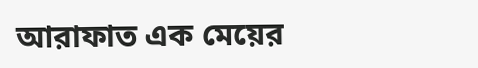আরাফাত এক মেয়ের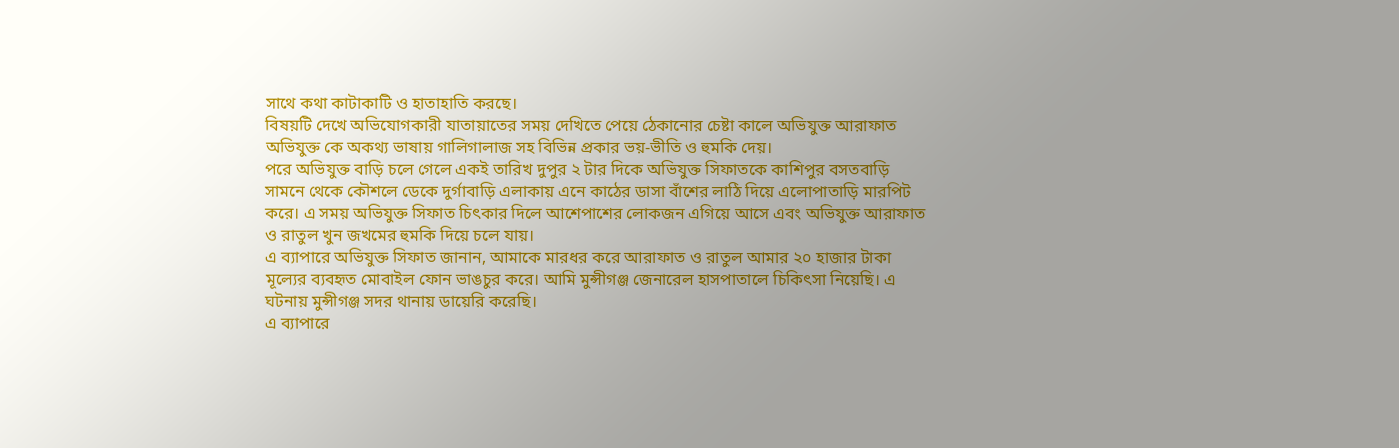সাথে কথা কাটাকাটি ও হাতাহাতি করছে।
বিষয়টি দেখে অভিযোগকারী যাতায়াতের সময় দেখিতে পেয়ে ঠেকানোর চেষ্টা কালে অভিযুক্ত আরাফাত অভিযুক্ত কে অকথ্য ভাষায় গালিগালাজ সহ বিভিন্ন প্রকার ভয়-ভীতি ও হুমকি দেয়।
পরে অভিযুক্ত বাড়ি চলে গেলে একই তারিখ দুপুর ২ টার দিকে অভিযুক্ত সিফাতকে কাশিপুর বসতবাড়ি সামনে থেকে কৌশলে ডেকে দুর্গাবাড়ি এলাকায় এনে কাঠের ডাসা বাঁশের লাঠি দিয়ে এলোপাতাড়ি মারপিট করে। এ সময় অভিযুক্ত সিফাত চিৎকার দিলে আশেপাশের লোকজন এগিয়ে আসে এবং অভিযুক্ত আরাফাত ও রাতুল খুন জখমের হুমকি দিয়ে চলে যায়।
এ ব্যাপারে অভিযুক্ত সিফাত জানান, আমাকে মারধর করে আরাফাত ও রাতুল আমার ২০ হাজার টাকা মূল্যের ব্যবহৃত মোবাইল ফোন ভাঙচুর করে। আমি মুন্সীগঞ্জ জেনারেল হাসপাতালে চিকিৎসা নিয়েছি। এ ঘটনায় মুন্সীগঞ্জ সদর থানায় ডায়েরি করেছি।
এ ব্যাপারে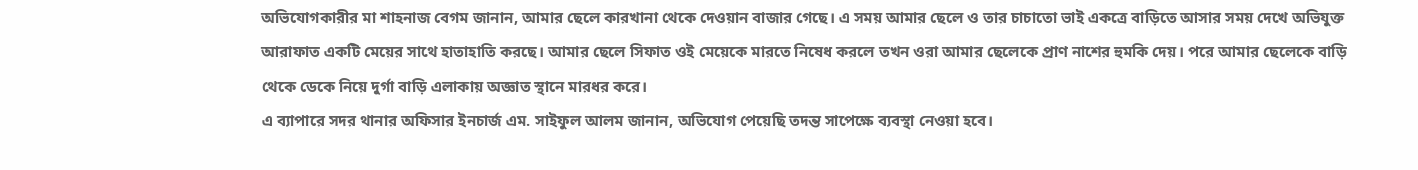অভিযোগকারীর মা শাহনাজ বেগম জানান, আমার ছেলে কারখানা থেকে দেওয়ান বাজার গেছে। এ সময় আমার ছেলে ও তার চাচাতো ভাই একত্রে বাড়িতে আসার সময় দেখে অভিযুক্ত আরাফাত একটি মেয়ের সাথে হাতাহাতি করছে। আমার ছেলে সিফাত ওই মেয়েকে মারতে নিষেধ করলে তখন ওরা আমার ছেলেকে প্রাণ নাশের হুমকি দেয়। পরে আমার ছেলেকে বাড়ি থেকে ডেকে নিয়ে দুর্গা বাড়ি এলাকায় অজ্ঞাত স্থানে মারধর করে।
এ ব্যাপারে সদর থানার অফিসার ইনচার্জ এম. সাইফুল আলম জানান, অভিযোগ পেয়েছি তদন্ত সাপেক্ষে ব্যবস্থা নেওয়া হবে।